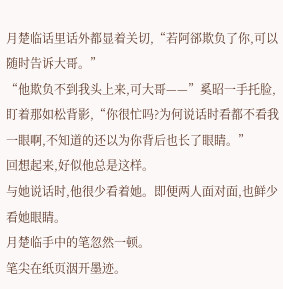月楚临话里话外都显着关切,“若阿郤欺负了你,可以随时告诉大哥。”
“他欺负不到我头上来,可大哥——”奚昭一手托脸,盯着那如松背影,“你很忙吗?为何说话时看都不看我一眼啊,不知道的还以为你背后也长了眼睛。”
回想起来,好似他总是这样。
与她说话时,他很少看着她。即便两人面对面,也鲜少看她眼睛。
月楚临手中的笔忽然一顿。
笔尖在纸页洇开墨迹。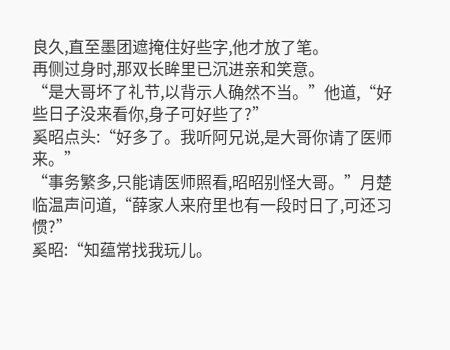良久,直至墨团遮掩住好些字,他才放了笔。
再侧过身时,那双长眸里已沉进亲和笑意。
“是大哥坏了礼节,以背示人确然不当。”他道,“好些日子没来看你,身子可好些了?”
奚昭点头:“好多了。我听阿兄说,是大哥你请了医师来。”
“事务繁多,只能请医师照看,昭昭别怪大哥。”月楚临温声问道,“薛家人来府里也有一段时日了,可还习惯?”
奚昭:“知蕴常找我玩儿。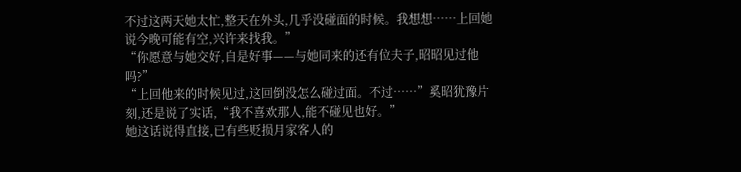不过这两天她太忙,整天在外头,几乎没碰面的时候。我想想……上回她说今晚可能有空,兴许来找我。”
“你愿意与她交好,自是好事——与她同来的还有位夫子,昭昭见过他吗?”
“上回他来的时候见过,这回倒没怎么碰过面。不过……”奚昭犹豫片刻,还是说了实话,“我不喜欢那人,能不碰见也好。”
她这话说得直接,已有些贬损月家客人的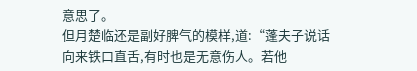意思了。
但月楚临还是副好脾气的模样,道:“蓬夫子说话向来铁口直舌,有时也是无意伤人。若他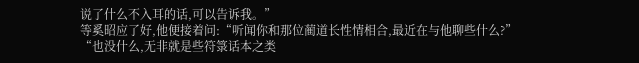说了什么不入耳的话,可以告诉我。”
等奚昭应了好,他便接着问:“听闻你和那位蔺道长性情相合,最近在与他聊些什么?”
“也没什么,无非就是些符箓话本之类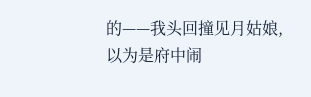的——我头回撞见月姑娘,以为是府中闹